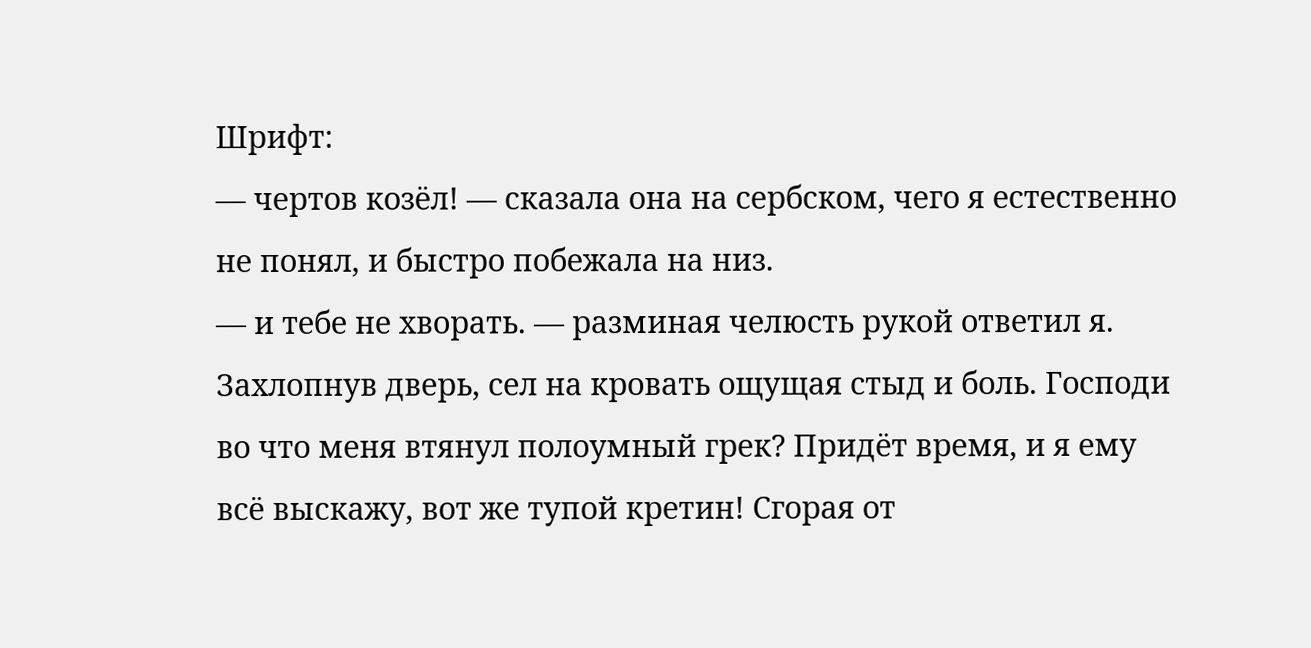Шрифт:
— чертов козёл! — сказала она на сербском, чего я естественно не понял, и быстро побежала на низ.
— и тебе не хворать. — разминая челюсть рукой ответил я.
Захлопнув дверь, сел на кровать ощущая стыд и боль. Господи во что меня втянул полоумный грек? Придёт время, и я ему всё выскажу, вот же тупой кретин! Сгорая от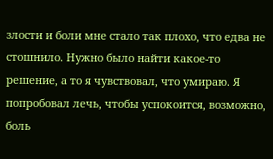злости и боли мне стало так плохо, что едва не стошнило. Нужно было найти какое-то решение, а то я чувствовал, что умираю. Я попробовал лечь, чтобы успокоится, возможно, боль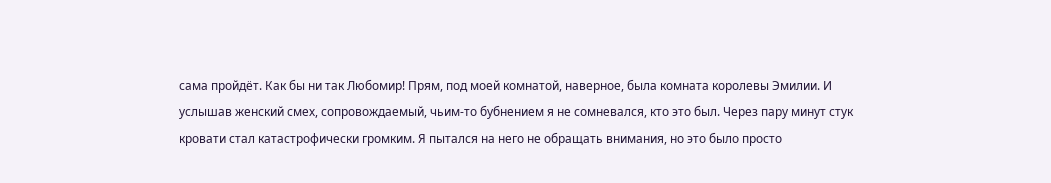сама пройдёт. Как бы ни так Любомир! Прям, под моей комнатой, наверное, была комната королевы Эмилии. И услышав женский смех, сопровождаемый, чьим-то бубнением я не сомневался, кто это был. Через пару минут стук кровати стал катастрофически громким. Я пытался на него не обращать внимания, но это было просто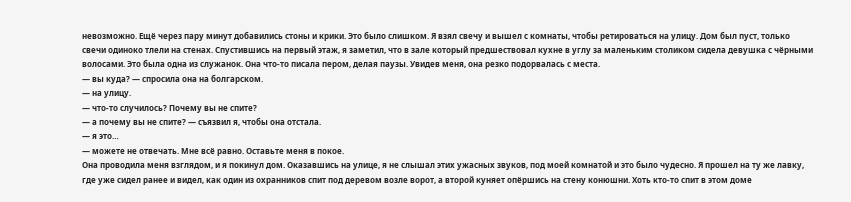невозможно. Ещё через пару минут добавились стоны и крики. Это было слишком. Я взял свечу и вышел с комнаты, чтобы ретироваться на улицу. Дом был пуст, только свечи одиноко тлели на стенах. Спустившись на первый этаж, я заметил, что в зале который предшествовал кухне в углу за маленьким столиком сидела девушка с чёрными волосами. Это была одна из служанок. Она что-то писала пером, делая паузы. Увидев меня, она резко подорвалась с места.
— вы куда? — спросила она на болгарском.
— на улицу.
— что-то случилось? Почему вы не спите?
— а почему вы не спите? — съязвил я, чтобы она отстала.
— я это…
— можете не отвечать. Мне всё равно. Оставьте меня в покое.
Она проводила меня взглядом, и я покинул дом. Оказавшись на улице, я не слышал этих ужасных звуков, под моей комнатой и это было чудесно. Я прошел на ту же лавку, где уже сидел ранее и видел, как один из охранников спит под деревом возле ворот, а второй куняет опёршись на стену конюшни. Хоть кто-то спит в этом доме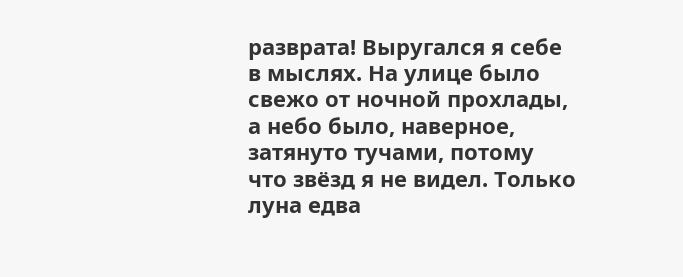разврата! Выругался я себе в мыслях. На улице было свежо от ночной прохлады, а небо было, наверное, затянуто тучами, потому что звёзд я не видел. Только луна едва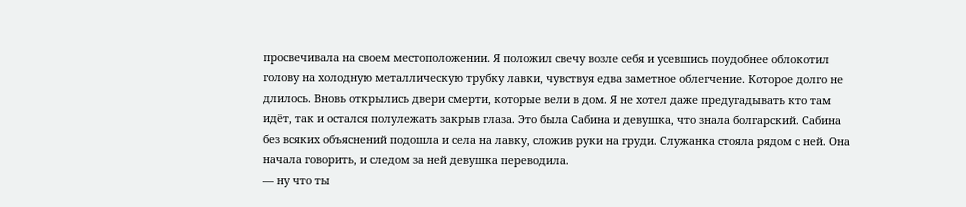просвечивала на своем местоположении. Я положил свечу возле себя и усевшись поудобнее облокотил голову на холодную металлическую трубку лавки, чувствуя едва заметное облегчение. Которое долго не длилось. Вновь открылись двери смерти, которые вели в дом. Я не хотел даже предугадывать кто там идёт, так и остался полулежать закрыв глаза. Это была Сабина и девушка, что знала болгарский. Сабина без всяких объяснений подошла и села на лавку, сложив руки на груди. Служанка стояла рядом с ней. Она начала говорить, и следом за ней девушка переводила.
— ну что ты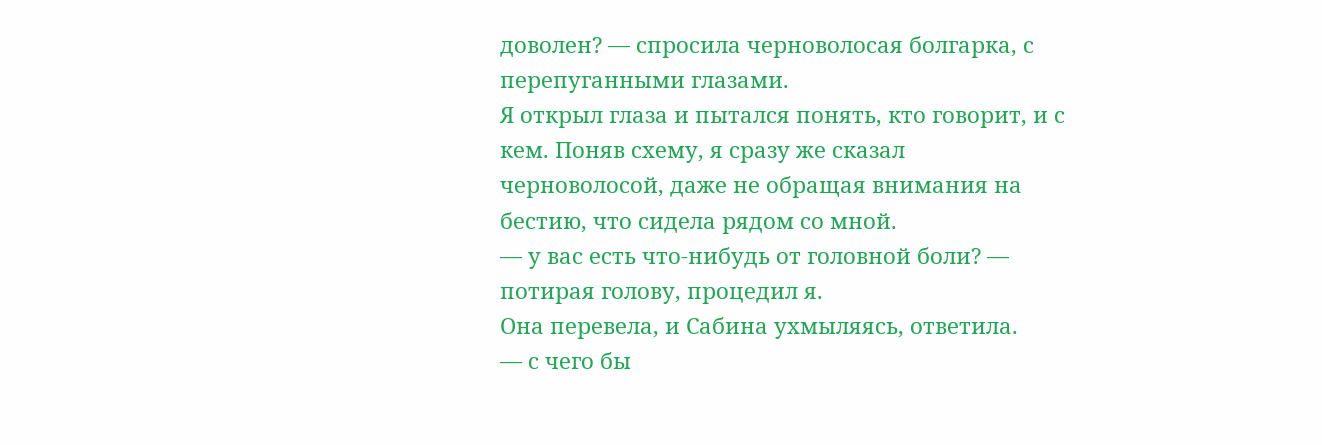доволен? — спросила черноволосая болгарка, с перепуганными глазами.
Я открыл глаза и пытался понять, кто говорит, и с кем. Поняв схему, я сразу же сказал черноволосой, даже не обращая внимания на бестию, что сидела рядом со мной.
— у вас есть что-нибудь от головной боли? — потирая голову, процедил я.
Она перевела, и Сабина ухмыляясь, ответила.
— с чего бы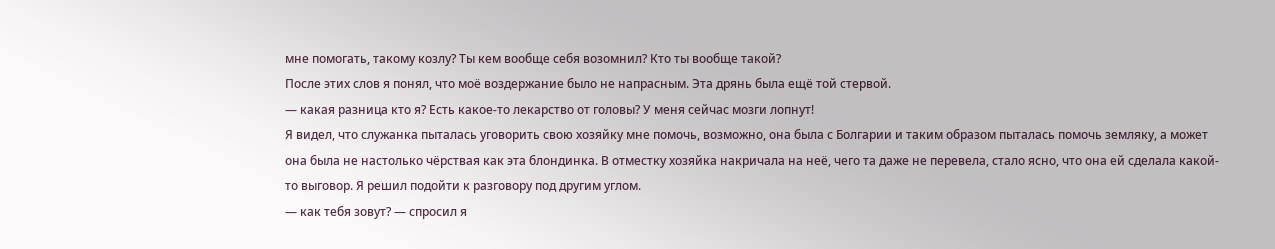мне помогать, такому козлу? Ты кем вообще себя возомнил? Кто ты вообще такой?
После этих слов я понял, что моё воздержание было не напрасным. Эта дрянь была ещё той стервой.
— какая разница кто я? Есть какое-то лекарство от головы? У меня сейчас мозги лопнут!
Я видел, что служанка пыталась уговорить свою хозяйку мне помочь, возможно, она была с Болгарии и таким образом пыталась помочь земляку, а может она была не настолько чёрствая как эта блондинка. В отместку хозяйка накричала на неё, чего та даже не перевела, стало ясно, что она ей сделала какой-то выговор. Я решил подойти к разговору под другим углом.
— как тебя зовут? — спросил я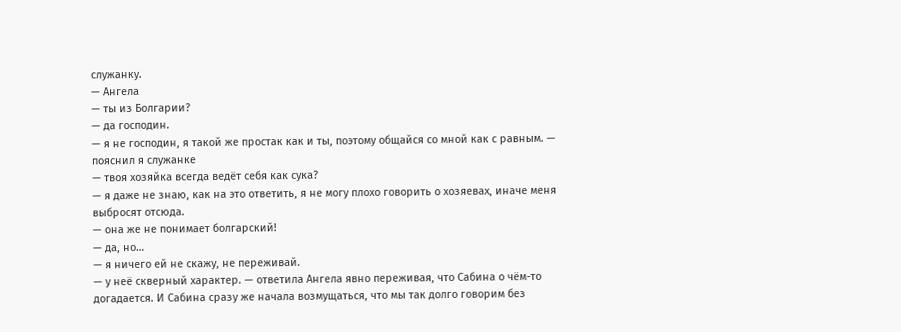служанку.
— Ангела
— ты из Болгарии?
— да господин.
— я не господин, я такой же простак как и ты, поэтому общайся со мной как с равным. — пояснил я служанке
— твоя хозяйка всегда ведёт себя как сука?
— я даже не знаю, как на это ответить, я не могу плохо говорить о хозяевах, иначе меня выбросят отсюда.
— она же не понимает болгарский!
— да, но…
— я ничего ей не скажу, не переживай.
— у неё скверный характер. — ответила Ангела явно переживая, что Сабина о чём-то догадается. И Сабина сразу же начала возмущаться, что мы так долго говорим без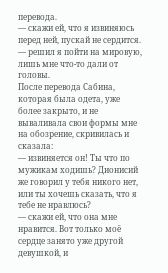перевода.
— скажи ей, что я извиняюсь перед ней, пускай не сердится. — решил я пойти на мировую, лишь мне что-то дали от головы.
После перевода Сабина, которая была одета, уже более закрыто, и не вываливала свои формы мне на обозрение, скривилась и сказала:
— извиняется он! Ты что по мужикам ходишь? Дионисий же говорил у тебя никого нет, или ты хочешь сказать, что я тебе не нравлюсь?
— скажи ей, что она мне нравится. Вот только моё сердце занято уже другой девушкой, и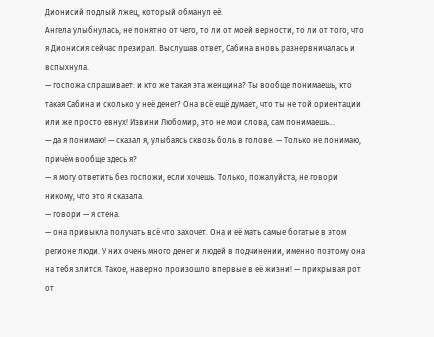Дионисий подлый лжец, который обманул её.
Ангела улыбнулась, не понятно от чего, то ли от моей верности, то ли от того, что я Дионисия сейчас презирал. Выслушав ответ, Сабина вновь разнервничалась и вспыхнула.
— госпожа спрашивает: и кто же такая эта женщина? Ты вообще понимаешь, кто такая Сабина и сколько у неё денег? Она всё ещё думает, что ты не той ориентации или же просто евнух! Извини Любомир, это не мои слова, сам понимаешь…
— да я понимаю! — сказал я, улыбаясь сквозь боль в голове. — Только не понимаю, причём вообще здесь я?
— я могу ответить без госпожи, если хочешь. Только, пожалуйста, не говори никому, что это я сказала.
— говори — я стена.
— она привыкла получать всё что захочет. Она и её мать самые богатые в этом регионе люди. У них очень много денег и людей в подчинении, именно поэтому она на тебя злится. Такое, наверно произошло впервые в её жизни! — прикрывая рот от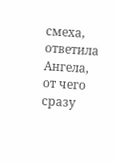смеха, ответила Ангела, от чего сразу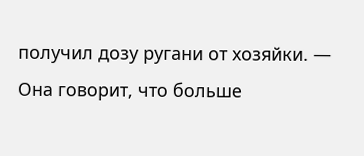получил дозу ругани от хозяйки. — Она говорит, что больше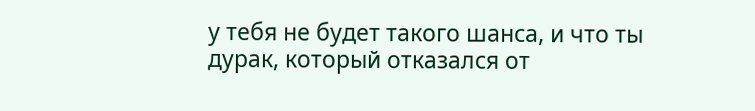у тебя не будет такого шанса, и что ты дурак, который отказался от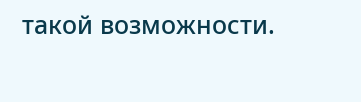такой возможности.